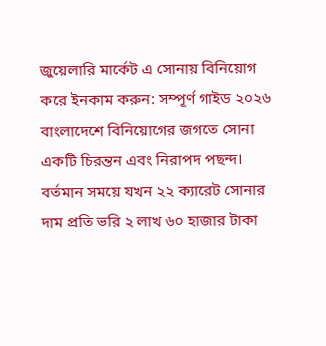জুয়েলারি মার্কেট এ সোনায় বিনিয়োগ করে ইনকাম করুন: সম্পূর্ণ গাইড ২০২৬
বাংলাদেশে বিনিয়োগের জগতে সোনা একটি চিরন্তন এবং নিরাপদ পছন্দ। বর্তমান সময়ে যখন ২২ ক্যারেট সোনার দাম প্রতি ভরি ২ লাখ ৬০ হাজার টাকা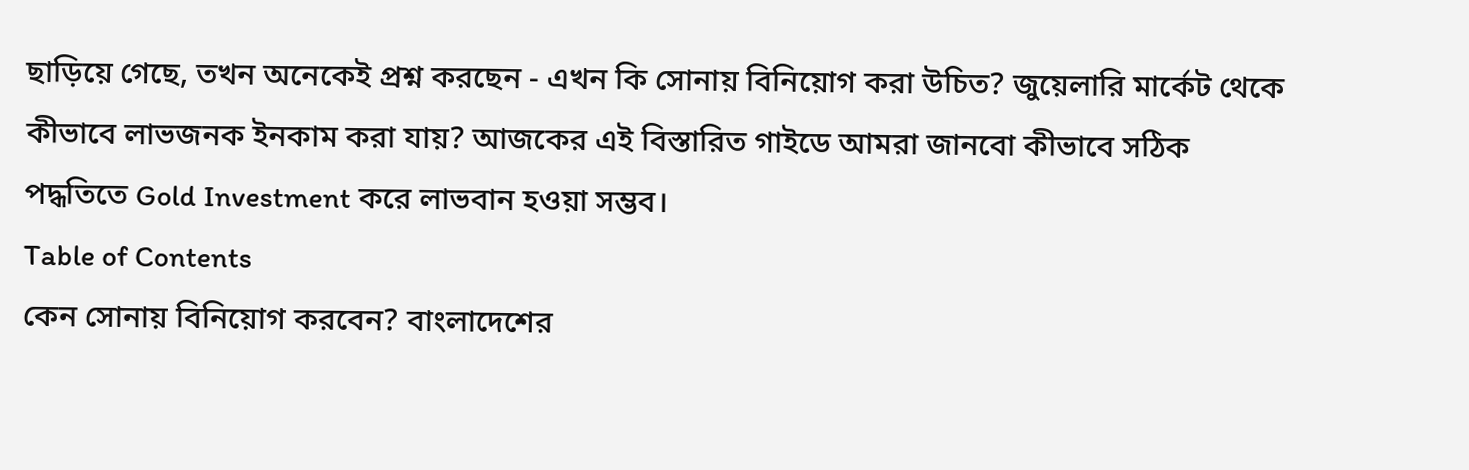ছাড়িয়ে গেছে, তখন অনেকেই প্রশ্ন করছেন - এখন কি সোনায় বিনিয়োগ করা উচিত? জুয়েলারি মার্কেট থেকে কীভাবে লাভজনক ইনকাম করা যায়? আজকের এই বিস্তারিত গাইডে আমরা জানবো কীভাবে সঠিক পদ্ধতিতে Gold Investment করে লাভবান হওয়া সম্ভব।
Table of Contents
কেন সোনায় বিনিয়োগ করবেন? বাংলাদেশের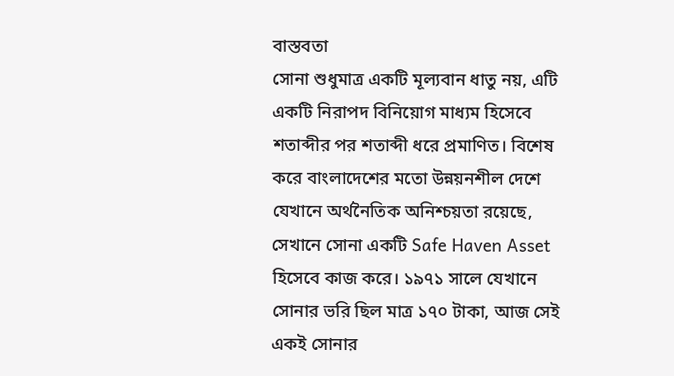বাস্তবতা
সোনা শুধুমাত্র একটি মূল্যবান ধাতু নয়, এটি একটি নিরাপদ বিনিয়োগ মাধ্যম হিসেবে শতাব্দীর পর শতাব্দী ধরে প্রমাণিত। বিশেষ করে বাংলাদেশের মতো উন্নয়নশীল দেশে যেখানে অর্থনৈতিক অনিশ্চয়তা রয়েছে, সেখানে সোনা একটি Safe Haven Asset হিসেবে কাজ করে। ১৯৭১ সালে যেখানে সোনার ভরি ছিল মাত্র ১৭০ টাকা, আজ সেই একই সোনার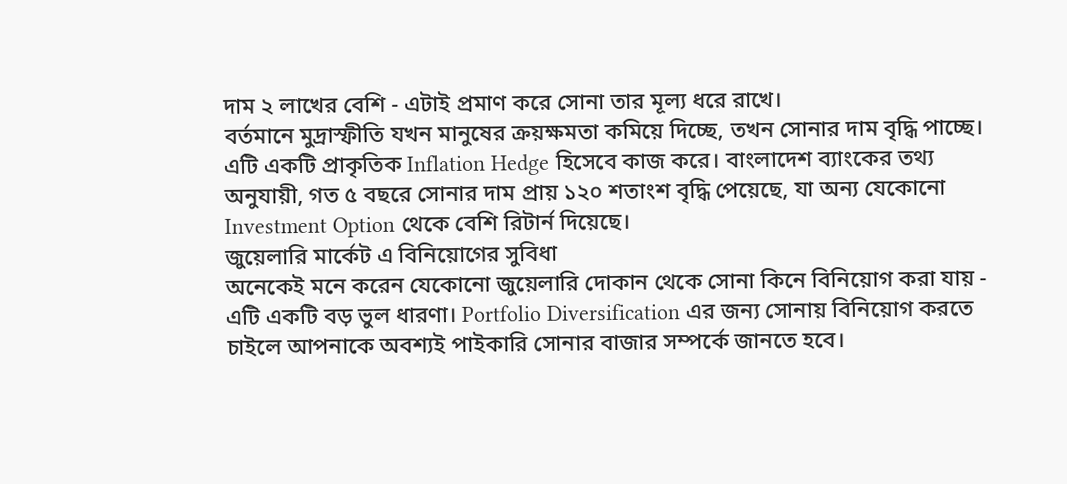দাম ২ লাখের বেশি - এটাই প্রমাণ করে সোনা তার মূল্য ধরে রাখে।
বর্তমানে মুদ্রাস্ফীতি যখন মানুষের ক্রয়ক্ষমতা কমিয়ে দিচ্ছে, তখন সোনার দাম বৃদ্ধি পাচ্ছে। এটি একটি প্রাকৃতিক Inflation Hedge হিসেবে কাজ করে। বাংলাদেশ ব্যাংকের তথ্য অনুযায়ী, গত ৫ বছরে সোনার দাম প্রায় ১২০ শতাংশ বৃদ্ধি পেয়েছে, যা অন্য যেকোনো Investment Option থেকে বেশি রিটার্ন দিয়েছে।
জুয়েলারি মার্কেট এ বিনিয়োগের সুবিধা
অনেকেই মনে করেন যেকোনো জুয়েলারি দোকান থেকে সোনা কিনে বিনিয়োগ করা যায় - এটি একটি বড় ভুল ধারণা। Portfolio Diversification এর জন্য সোনায় বিনিয়োগ করতে চাইলে আপনাকে অবশ্যই পাইকারি সোনার বাজার সম্পর্কে জানতে হবে।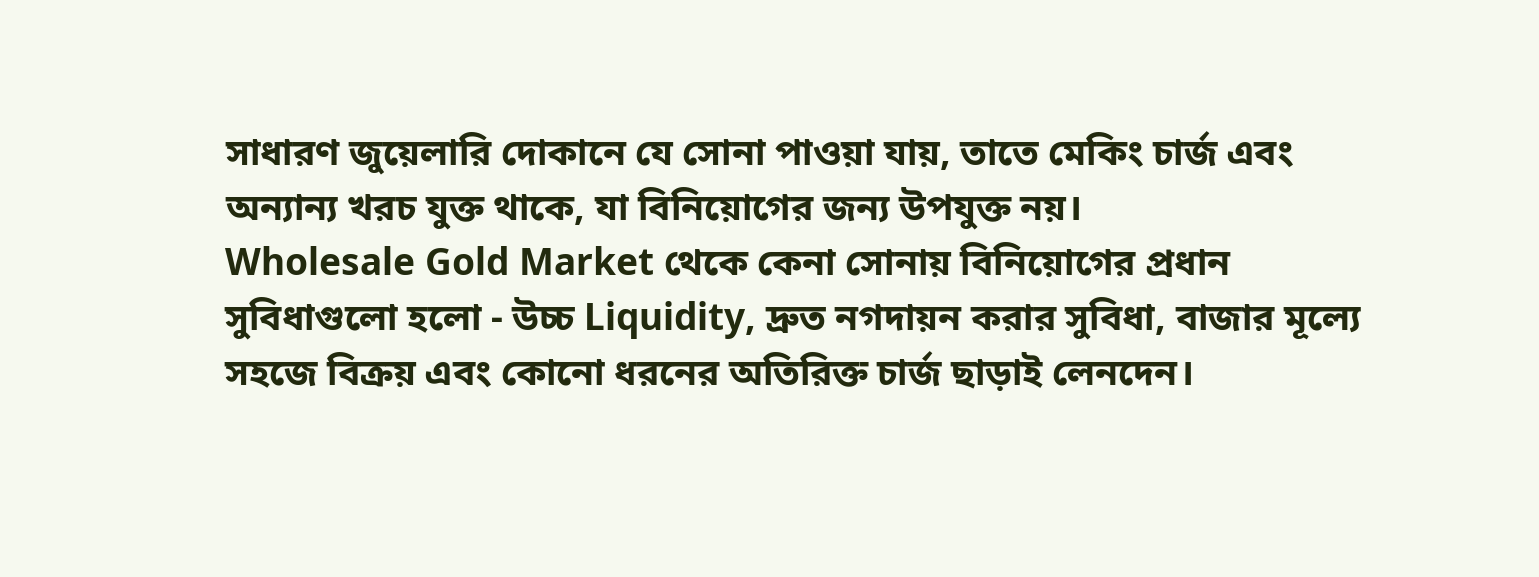সাধারণ জুয়েলারি দোকানে যে সোনা পাওয়া যায়, তাতে মেকিং চার্জ এবং অন্যান্য খরচ যুক্ত থাকে, যা বিনিয়োগের জন্য উপযুক্ত নয়।
Wholesale Gold Market থেকে কেনা সোনায় বিনিয়োগের প্রধান সুবিধাগুলো হলো - উচ্চ Liquidity, দ্রুত নগদায়ন করার সুবিধা, বাজার মূল্যে সহজে বিক্রয় এবং কোনো ধরনের অতিরিক্ত চার্জ ছাড়াই লেনদেন।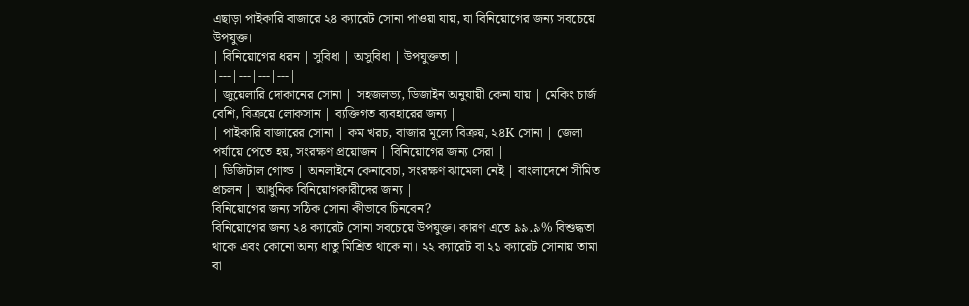এছাড়া পাইকারি বাজারে ২৪ ক্যারেট সোনা পাওয়া যায়, যা বিনিয়োগের জন্য সবচেয়ে উপযুক্ত।
| বিনিয়োগের ধরন | সুবিধা | অসুবিধা | উপযুক্ততা |
|---|---|---|---|
| জুয়েলারি দোকানের সোনা | সহজলভ্য, ডিজাইন অনুযায়ী কেনা যায় | মেকিং চার্জ বেশি, বিক্রয়ে লোকসান | ব্যক্তিগত ব্যবহারের জন্য |
| পাইকারি বাজারের সোনা | কম খরচ, বাজার মূল্যে বিক্রয়, ২৪K সোনা | জেলা পর্যায়ে পেতে হয়, সংরক্ষণ প্রয়োজন | বিনিয়োগের জন্য সেরা |
| ডিজিটাল গোল্ড | অনলাইনে কেনাবেচা, সংরক্ষণ ঝামেলা নেই | বাংলাদেশে সীমিত প্রচলন | আধুনিক বিনিয়োগকারীদের জন্য |
বিনিয়োগের জন্য সঠিক সোনা কীভাবে চিনবেন?
বিনিয়োগের জন্য ২৪ ক্যারেট সোনা সবচেয়ে উপযুক্ত। কারণ এতে ৯৯.৯% বিশুদ্ধতা থাকে এবং কোনো অন্য ধাতু মিশ্রিত থাকে না। ২২ ক্যারেট বা ২১ ক্যারেট সোনায় তামা বা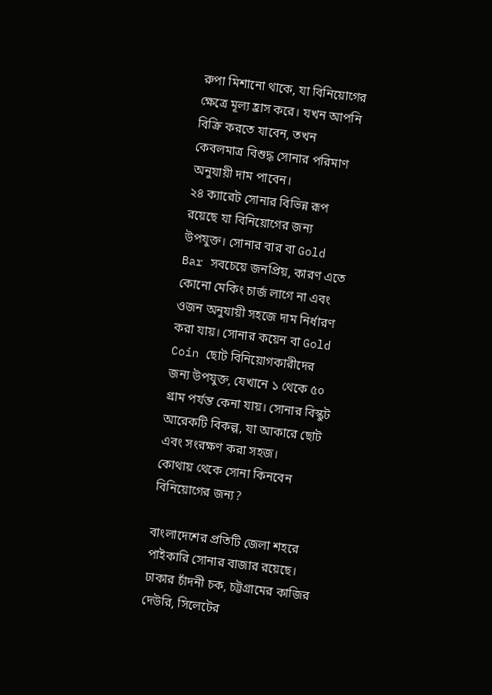রুপা মিশানো থাকে, যা বিনিয়োগের ক্ষেত্রে মূল্য হ্রাস করে। যখন আপনি বিক্রি করতে যাবেন, তখন কেবলমাত্র বিশুদ্ধ সোনার পরিমাণ অনুযায়ী দাম পাবেন।
২৪ ক্যারেট সোনার বিভিন্ন রূপ রয়েছে যা বিনিয়োগের জন্য উপযুক্ত। সোনার বার বা Gold Bar সবচেয়ে জনপ্রিয়, কারণ এতে কোনো মেকিং চার্জ লাগে না এবং ওজন অনুযায়ী সহজে দাম নির্ধারণ করা যায়। সোনার কয়েন বা Gold Coin ছোট বিনিয়োগকারীদের জন্য উপযুক্ত, যেখানে ১ থেকে ৫০ গ্রাম পর্যন্ত কেনা যায়। সোনার বিস্কুট আরেকটি বিকল্প, যা আকারে ছোট এবং সংরক্ষণ করা সহজ।
কোথায় থেকে সোনা কিনবেন বিনিয়োগের জন্য?

বাংলাদেশের প্রতিটি জেলা শহরে পাইকারি সোনার বাজার রয়েছে। ঢাকার চাঁদনী চক, চট্টগ্রামের কাজির দেউরি, সিলেটের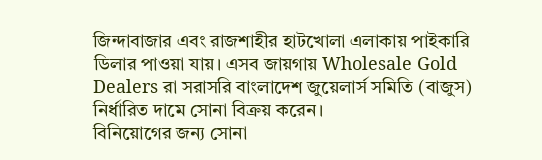জিন্দাবাজার এবং রাজশাহীর হাটখোলা এলাকায় পাইকারি ডিলার পাওয়া যায়। এসব জায়গায় Wholesale Gold Dealers রা সরাসরি বাংলাদেশ জুয়েলার্স সমিতি (বাজুস) নির্ধারিত দামে সোনা বিক্রয় করেন।
বিনিয়োগের জন্য সোনা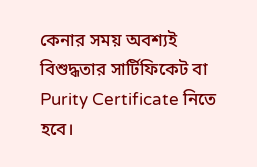কেনার সময় অবশ্যই বিশুদ্ধতার সার্টিফিকেট বা Purity Certificate নিতে হবে।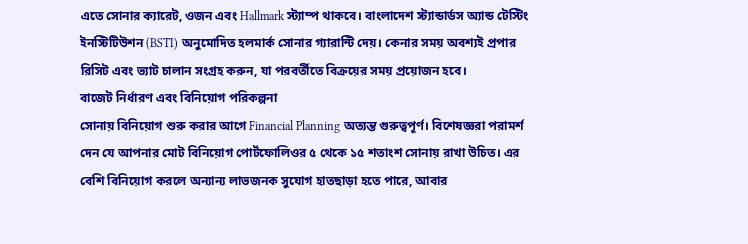এতে সোনার ক্যারেট, ওজন এবং Hallmark স্ট্যাম্প থাকবে। বাংলাদেশ স্ট্যান্ডার্ডস অ্যান্ড টেস্টিং ইনস্টিটিউশন (BSTI) অনুমোদিত হলমার্ক সোনার গ্যারান্টি দেয়। কেনার সময় অবশ্যই প্রপার রিসিট এবং ভ্যাট চালান সংগ্রহ করুন, যা পরবর্তীতে বিক্রয়ের সময় প্রয়োজন হবে।
বাজেট নির্ধারণ এবং বিনিয়োগ পরিকল্পনা
সোনায় বিনিয়োগ শুরু করার আগে Financial Planning অত্যন্ত গুরুত্বপূর্ণ। বিশেষজ্ঞরা পরামর্শ দেন যে আপনার মোট বিনিয়োগ পোর্টফোলিওর ৫ থেকে ১৫ শতাংশ সোনায় রাখা উচিত। এর বেশি বিনিয়োগ করলে অন্যান্য লাভজনক সুযোগ হাতছাড়া হতে পারে, আবার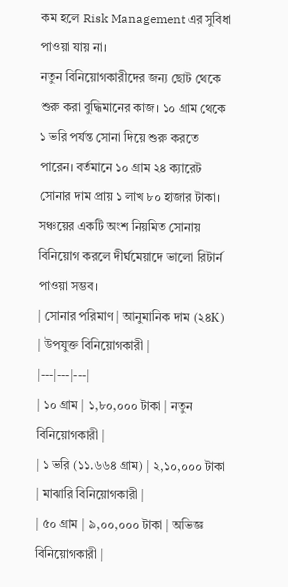কম হলে Risk Management এর সুবিধা পাওয়া যায় না।
নতুন বিনিয়োগকারীদের জন্য ছোট থেকে শুরু করা বুদ্ধিমানের কাজ। ১০ গ্রাম থেকে ১ ভরি পর্যন্ত সোনা দিয়ে শুরু করতে পারেন। বর্তমানে ১০ গ্রাম ২৪ ক্যারেট সোনার দাম প্রায় ১ লাখ ৮০ হাজার টাকা। সঞ্চয়ের একটি অংশ নিয়মিত সোনায় বিনিয়োগ করলে দীর্ঘমেয়াদে ভালো রিটার্ন পাওয়া সম্ভব।
| সোনার পরিমাণ | আনুমানিক দাম (২৪K) | উপযুক্ত বিনিয়োগকারী |
|---|---|---|
| ১০ গ্রাম | ১,৮০,০০০ টাকা | নতুন বিনিয়োগকারী |
| ১ ভরি (১১.৬৬৪ গ্রাম) | ২,১০,০০০ টাকা | মাঝারি বিনিয়োগকারী |
| ৫০ গ্রাম | ৯,০০,০০০ টাকা | অভিজ্ঞ বিনিয়োগকারী |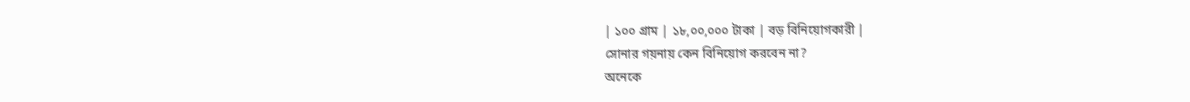| ১০০ গ্রাম | ১৮,০০,০০০ টাকা | বড় বিনিয়োগকারী |
সোনার গয়নায় কেন বিনিয়োগ করবেন না?
অনেকে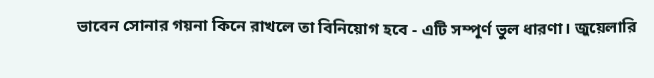ভাবেন সোনার গয়না কিনে রাখলে তা বিনিয়োগ হবে - এটি সম্পূর্ণ ভুল ধারণা। জুয়েলারি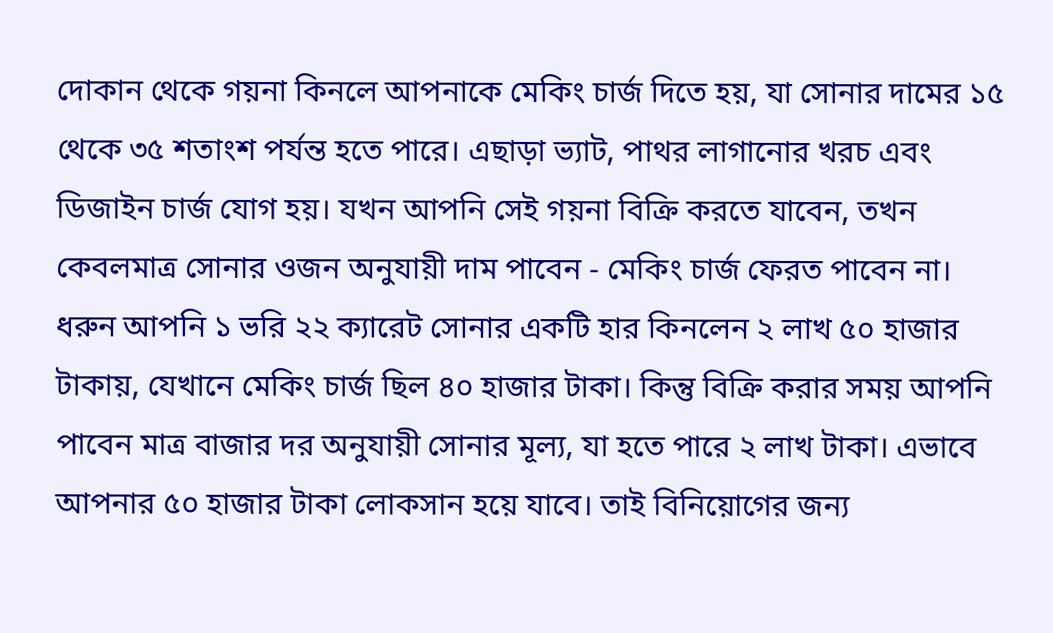দোকান থেকে গয়না কিনলে আপনাকে মেকিং চার্জ দিতে হয়, যা সোনার দামের ১৫ থেকে ৩৫ শতাংশ পর্যন্ত হতে পারে। এছাড়া ভ্যাট, পাথর লাগানোর খরচ এবং ডিজাইন চার্জ যোগ হয়। যখন আপনি সেই গয়না বিক্রি করতে যাবেন, তখন কেবলমাত্র সোনার ওজন অনুযায়ী দাম পাবেন - মেকিং চার্জ ফেরত পাবেন না।
ধরুন আপনি ১ ভরি ২২ ক্যারেট সোনার একটি হার কিনলেন ২ লাখ ৫০ হাজার টাকায়, যেখানে মেকিং চার্জ ছিল ৪০ হাজার টাকা। কিন্তু বিক্রি করার সময় আপনি পাবেন মাত্র বাজার দর অনুযায়ী সোনার মূল্য, যা হতে পারে ২ লাখ টাকা। এভাবে আপনার ৫০ হাজার টাকা লোকসান হয়ে যাবে। তাই বিনিয়োগের জন্য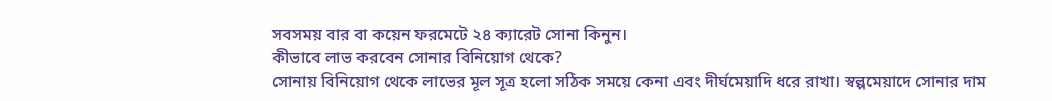সবসময় বার বা কয়েন ফরমেটে ২৪ ক্যারেট সোনা কিনুন।
কীভাবে লাভ করবেন সোনার বিনিয়োগ থেকে?
সোনায় বিনিয়োগ থেকে লাভের মূল সূত্র হলো সঠিক সময়ে কেনা এবং দীর্ঘমেয়াদি ধরে রাখা। স্বল্পমেয়াদে সোনার দাম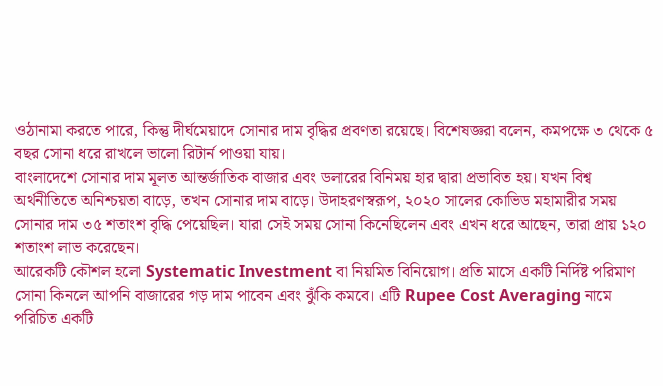ওঠানামা করতে পারে, কিন্তু দীর্ঘমেয়াদে সোনার দাম বৃদ্ধির প্রবণতা রয়েছে। বিশেষজ্ঞরা বলেন, কমপক্ষে ৩ থেকে ৫ বছর সোনা ধরে রাখলে ভালো রিটার্ন পাওয়া যায়।
বাংলাদেশে সোনার দাম মূলত আন্তর্জাতিক বাজার এবং ডলারের বিনিময় হার দ্বারা প্রভাবিত হয়। যখন বিশ্ব অর্থনীতিতে অনিশ্চয়তা বাড়ে, তখন সোনার দাম বাড়ে। উদাহরণস্বরূপ, ২০২০ সালের কোভিড মহামারীর সময় সোনার দাম ৩৫ শতাংশ বৃদ্ধি পেয়েছিল। যারা সেই সময় সোনা কিনেছিলেন এবং এখন ধরে আছেন, তারা প্রায় ১২০ শতাংশ লাভ করেছেন।
আরেকটি কৌশল হলো Systematic Investment বা নিয়মিত বিনিয়োগ। প্রতি মাসে একটি নির্দিষ্ট পরিমাণ সোনা কিনলে আপনি বাজারের গড় দাম পাবেন এবং ঝুঁকি কমবে। এটি Rupee Cost Averaging নামে পরিচিত একটি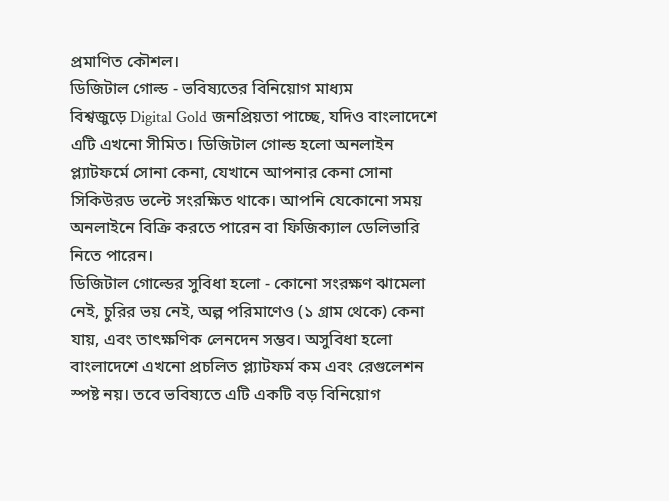প্রমাণিত কৌশল।
ডিজিটাল গোল্ড - ভবিষ্যতের বিনিয়োগ মাধ্যম
বিশ্বজুড়ে Digital Gold জনপ্রিয়তা পাচ্ছে, যদিও বাংলাদেশে এটি এখনো সীমিত। ডিজিটাল গোল্ড হলো অনলাইন প্ল্যাটফর্মে সোনা কেনা, যেখানে আপনার কেনা সোনা সিকিউরড ভল্টে সংরক্ষিত থাকে। আপনি যেকোনো সময় অনলাইনে বিক্রি করতে পারেন বা ফিজিক্যাল ডেলিভারি নিতে পারেন।
ডিজিটাল গোল্ডের সুবিধা হলো - কোনো সংরক্ষণ ঝামেলা নেই, চুরির ভয় নেই, অল্প পরিমাণেও (১ গ্রাম থেকে) কেনা যায়, এবং তাৎক্ষণিক লেনদেন সম্ভব। অসুবিধা হলো বাংলাদেশে এখনো প্রচলিত প্ল্যাটফর্ম কম এবং রেগুলেশন স্পষ্ট নয়। তবে ভবিষ্যতে এটি একটি বড় বিনিয়োগ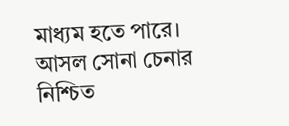মাধ্যম হতে পারে।
আসল সোনা চেনার নিশ্চিত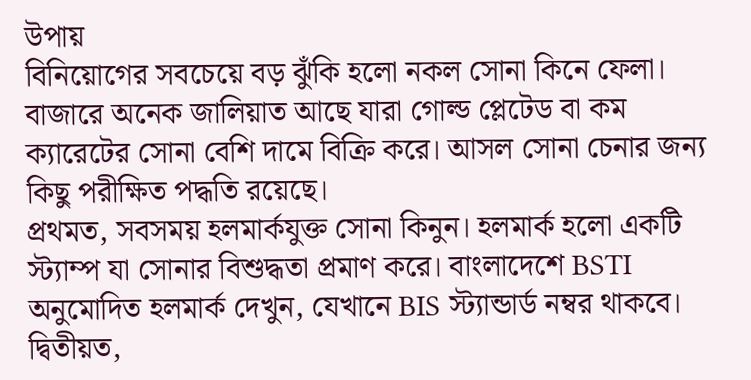উপায়
বিনিয়োগের সবচেয়ে বড় ঝুঁকি হলো নকল সোনা কিনে ফেলা। বাজারে অনেক জালিয়াত আছে যারা গোল্ড প্লেটেড বা কম ক্যারেটের সোনা বেশি দামে বিক্রি করে। আসল সোনা চেনার জন্য কিছু পরীক্ষিত পদ্ধতি রয়েছে।
প্রথমত, সবসময় হলমার্কযুক্ত সোনা কিনুন। হলমার্ক হলো একটি স্ট্যাম্প যা সোনার বিশুদ্ধতা প্রমাণ করে। বাংলাদেশে BSTI অনুমোদিত হলমার্ক দেখুন, যেখানে BIS স্ট্যান্ডার্ড নম্বর থাকবে। দ্বিতীয়ত,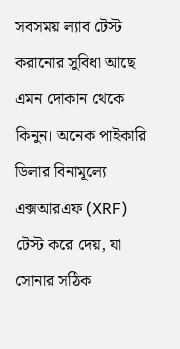সবসময় ল্যাব টেস্ট করানোর সুবিধা আছে এমন দোকান থেকে কিনুন। অনেক পাইকারি ডিলার বিনামূল্যে এক্সআরএফ (XRF) টেস্ট করে দেয়, যা সোনার সঠিক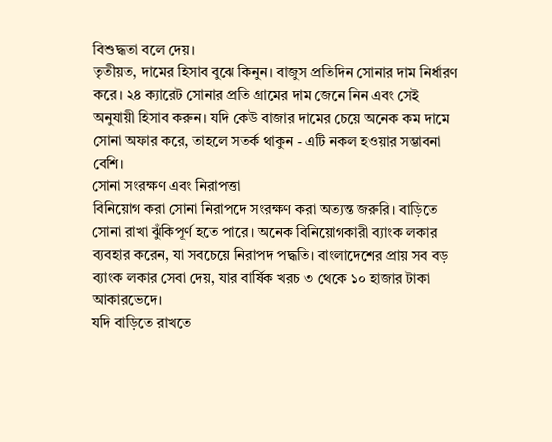বিশুদ্ধতা বলে দেয়।
তৃতীয়ত, দামের হিসাব বুঝে কিনুন। বাজুস প্রতিদিন সোনার দাম নির্ধারণ করে। ২৪ ক্যারেট সোনার প্রতি গ্রামের দাম জেনে নিন এবং সেই অনুযায়ী হিসাব করুন। যদি কেউ বাজার দামের চেয়ে অনেক কম দামে সোনা অফার করে, তাহলে সতর্ক থাকুন - এটি নকল হওয়ার সম্ভাবনা বেশি।
সোনা সংরক্ষণ এবং নিরাপত্তা
বিনিয়োগ করা সোনা নিরাপদে সংরক্ষণ করা অত্যন্ত জরুরি। বাড়িতে সোনা রাখা ঝুঁকিপূর্ণ হতে পারে। অনেক বিনিয়োগকারী ব্যাংক লকার ব্যবহার করেন, যা সবচেয়ে নিরাপদ পদ্ধতি। বাংলাদেশের প্রায় সব বড় ব্যাংক লকার সেবা দেয়, যার বার্ষিক খরচ ৩ থেকে ১০ হাজার টাকা আকারভেদে।
যদি বাড়িতে রাখতে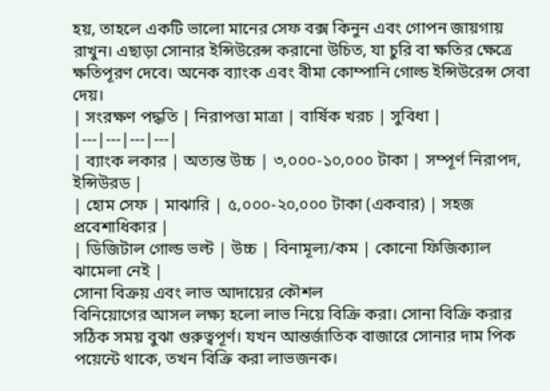হয়, তাহলে একটি ভালো মানের সেফ বক্স কিনুন এবং গোপন জায়গায় রাখুন। এছাড়া সোনার ইন্সিউরেন্স করানো উচিত, যা চুরি বা ক্ষতির ক্ষেত্রে ক্ষতিপূরণ দেবে। অনেক ব্যাংক এবং বীমা কোম্পানি গোল্ড ইন্সিউরেন্স সেবা দেয়।
| সংরক্ষণ পদ্ধতি | নিরাপত্তা মাত্রা | বার্ষিক খরচ | সুবিধা |
|---|---|---|---|
| ব্যাংক লকার | অত্যন্ত উচ্চ | ৩,০০০-১০,০০০ টাকা | সম্পূর্ণ নিরাপদ, ইন্সিউরড |
| হোম সেফ | মাঝারি | ৫,০০০-২০,০০০ টাকা (একবার) | সহজ প্রবেশাধিকার |
| ডিজিটাল গোল্ড ভল্ট | উচ্চ | বিনামূল্য/কম | কোনো ফিজিক্যাল ঝামেলা নেই |
সোনা বিক্রয় এবং লাভ আদায়ের কৌশল
বিনিয়োগের আসল লক্ষ্য হলো লাভ নিয়ে বিক্রি করা। সোনা বিক্রি করার সঠিক সময় বুঝা গুরুত্বপূর্ণ। যখন আন্তর্জাতিক বাজারে সোনার দাম পিক পয়েন্টে থাকে, তখন বিক্রি করা লাভজনক।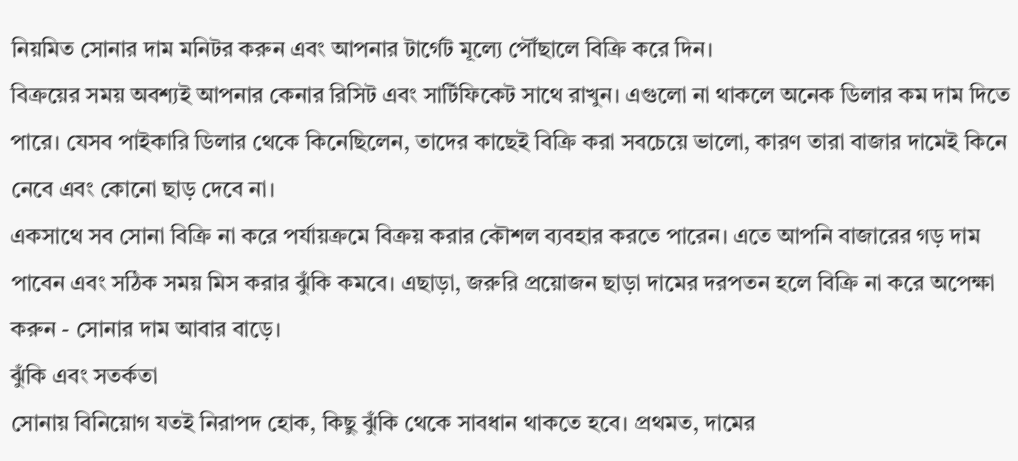নিয়মিত সোনার দাম মনিটর করুন এবং আপনার টার্গেট মূল্যে পৌঁছালে বিক্রি করে দিন।
বিক্রয়ের সময় অবশ্যই আপনার কেনার রিসিট এবং সার্টিফিকেট সাথে রাখুন। এগুলো না থাকলে অনেক ডিলার কম দাম দিতে পারে। যেসব পাইকারি ডিলার থেকে কিনেছিলেন, তাদের কাছেই বিক্রি করা সবচেয়ে ভালো, কারণ তারা বাজার দামেই কিনে নেবে এবং কোনো ছাড় দেবে না।
একসাথে সব সোনা বিক্রি না করে পর্যায়ক্রমে বিক্রয় করার কৌশল ব্যবহার করতে পারেন। এতে আপনি বাজারের গড় দাম পাবেন এবং সঠিক সময় মিস করার ঝুঁকি কমবে। এছাড়া, জরুরি প্রয়োজন ছাড়া দামের দরপতন হলে বিক্রি না করে অপেক্ষা করুন - সোনার দাম আবার বাড়ে।
ঝুঁকি এবং সতর্কতা
সোনায় বিনিয়োগ যতই নিরাপদ হোক, কিছু ঝুঁকি থেকে সাবধান থাকতে হবে। প্রথমত, দামের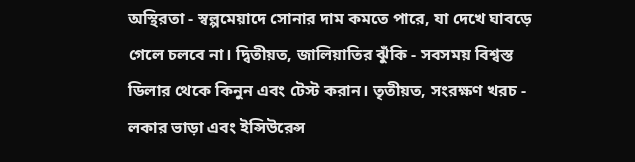অস্থিরতা - স্বল্পমেয়াদে সোনার দাম কমতে পারে, যা দেখে ঘাবড়ে গেলে চলবে না। দ্বিতীয়ত, জালিয়াতির ঝুঁকি - সবসময় বিশ্বস্ত ডিলার থেকে কিনুন এবং টেস্ট করান। তৃতীয়ত, সংরক্ষণ খরচ - লকার ভাড়া এবং ইন্সিউরেন্স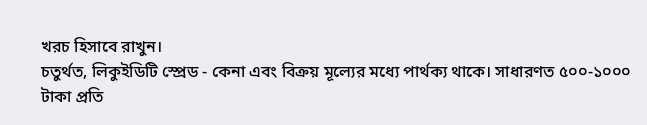খরচ হিসাবে রাখুন।
চতুর্থত, লিকুইডিটি স্প্রেড - কেনা এবং বিক্রয় মূল্যের মধ্যে পার্থক্য থাকে। সাধারণত ৫০০-১০০০ টাকা প্রতি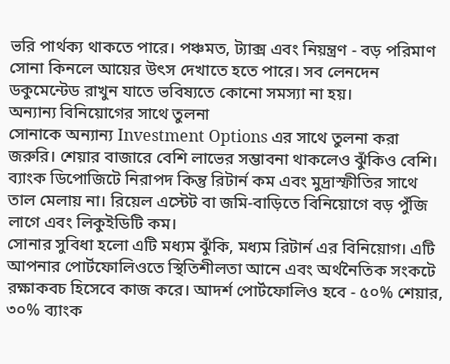ভরি পার্থক্য থাকতে পারে। পঞ্চমত, ট্যাক্স এবং নিয়ন্ত্রণ - বড় পরিমাণ সোনা কিনলে আয়ের উৎস দেখাতে হতে পারে। সব লেনদেন ডকুমেন্টেড রাখুন যাতে ভবিষ্যতে কোনো সমস্যা না হয়।
অন্যান্য বিনিয়োগের সাথে তুলনা
সোনাকে অন্যান্য Investment Options এর সাথে তুলনা করা জরুরি। শেয়ার বাজারে বেশি লাভের সম্ভাবনা থাকলেও ঝুঁকিও বেশি। ব্যাংক ডিপোজিটে নিরাপদ কিন্তু রিটার্ন কম এবং মুদ্রাস্ফীতির সাথে তাল মেলায় না। রিয়েল এস্টেট বা জমি-বাড়িতে বিনিয়োগে বড় পুঁজি লাগে এবং লিকুইডিটি কম।
সোনার সুবিধা হলো এটি মধ্যম ঝুঁকি, মধ্যম রিটার্ন এর বিনিয়োগ। এটি আপনার পোর্টফোলিওতে স্থিতিশীলতা আনে এবং অর্থনৈতিক সংকটে রক্ষাকবচ হিসেবে কাজ করে। আদর্শ পোর্টফোলিও হবে - ৫০% শেয়ার, ৩০% ব্যাংক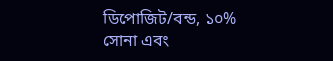ডিপোজিট/বন্ড, ১০% সোনা এবং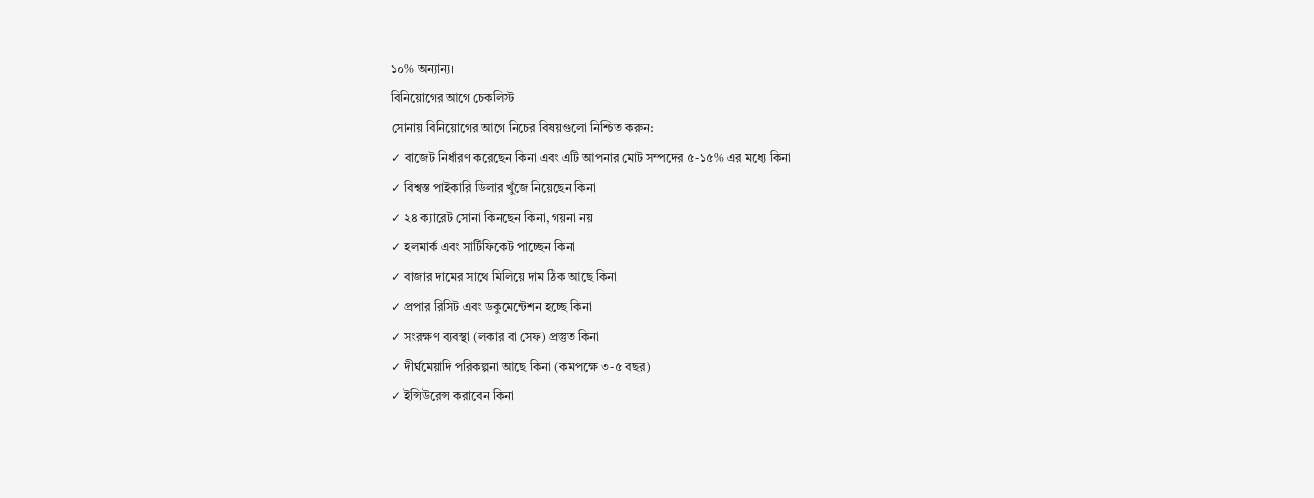১০% অন্যান্য।
বিনিয়োগের আগে চেকলিস্ট
সোনায় বিনিয়োগের আগে নিচের বিষয়গুলো নিশ্চিত করুন:
✓ বাজেট নির্ধারণ করেছেন কিনা এবং এটি আপনার মোট সম্পদের ৫-১৫% এর মধ্যে কিনা
✓ বিশ্বস্ত পাইকারি ডিলার খুঁজে নিয়েছেন কিনা
✓ ২৪ ক্যারেট সোনা কিনছেন কিনা, গয়না নয়
✓ হলমার্ক এবং সার্টিফিকেট পাচ্ছেন কিনা
✓ বাজার দামের সাথে মিলিয়ে দাম ঠিক আছে কিনা
✓ প্রপার রিসিট এবং ডকুমেন্টেশন হচ্ছে কিনা
✓ সংরক্ষণ ব্যবস্থা (লকার বা সেফ) প্রস্তুত কিনা
✓ দীর্ঘমেয়াদি পরিকল্পনা আছে কিনা (কমপক্ষে ৩-৫ বছর)
✓ ইন্সিউরেন্স করাবেন কিনা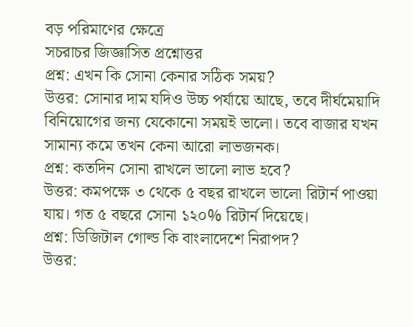বড় পরিমাণের ক্ষেত্রে
সচরাচর জিজ্ঞাসিত প্রশ্নোত্তর
প্রশ্ন: এখন কি সোনা কেনার সঠিক সময়?
উত্তর: সোনার দাম যদিও উচ্চ পর্যায়ে আছে, তবে দীর্ঘমেয়াদি বিনিয়োগের জন্য যেকোনো সময়ই ভালো। তবে বাজার যখন সামান্য কমে তখন কেনা আরো লাভজনক।
প্রশ্ন: কতদিন সোনা রাখলে ভালো লাভ হবে?
উত্তর: কমপক্ষে ৩ থেকে ৫ বছর রাখলে ভালো রিটার্ন পাওয়া যায়। গত ৫ বছরে সোনা ১২০% রিটার্ন দিয়েছে।
প্রশ্ন: ডিজিটাল গোল্ড কি বাংলাদেশে নিরাপদ?
উত্তর: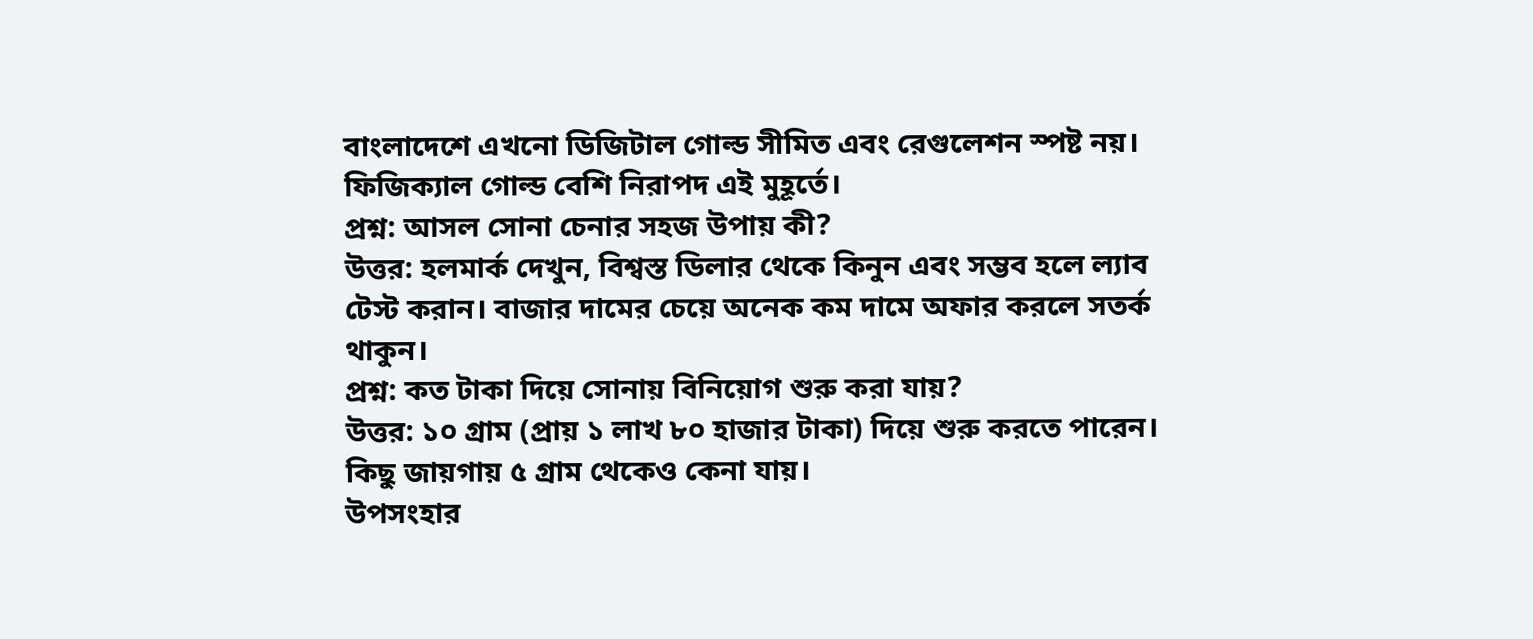বাংলাদেশে এখনো ডিজিটাল গোল্ড সীমিত এবং রেগুলেশন স্পষ্ট নয়। ফিজিক্যাল গোল্ড বেশি নিরাপদ এই মুহূর্তে।
প্রশ্ন: আসল সোনা চেনার সহজ উপায় কী?
উত্তর: হলমার্ক দেখুন, বিশ্বস্ত ডিলার থেকে কিনুন এবং সম্ভব হলে ল্যাব টেস্ট করান। বাজার দামের চেয়ে অনেক কম দামে অফার করলে সতর্ক থাকুন।
প্রশ্ন: কত টাকা দিয়ে সোনায় বিনিয়োগ শুরু করা যায়?
উত্তর: ১০ গ্রাম (প্রায় ১ লাখ ৮০ হাজার টাকা) দিয়ে শুরু করতে পারেন। কিছু জায়গায় ৫ গ্রাম থেকেও কেনা যায়।
উপসংহার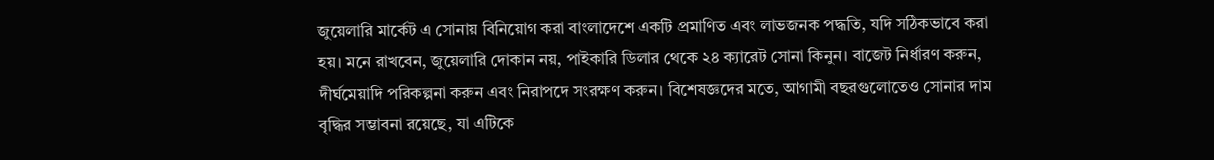জুয়েলারি মার্কেট এ সোনায় বিনিয়োগ করা বাংলাদেশে একটি প্রমাণিত এবং লাভজনক পদ্ধতি, যদি সঠিকভাবে করা হয়। মনে রাখবেন, জুয়েলারি দোকান নয়, পাইকারি ডিলার থেকে ২৪ ক্যারেট সোনা কিনুন। বাজেট নির্ধারণ করুন, দীর্ঘমেয়াদি পরিকল্পনা করুন এবং নিরাপদে সংরক্ষণ করুন। বিশেষজ্ঞদের মতে, আগামী বছরগুলোতেও সোনার দাম বৃদ্ধির সম্ভাবনা রয়েছে, যা এটিকে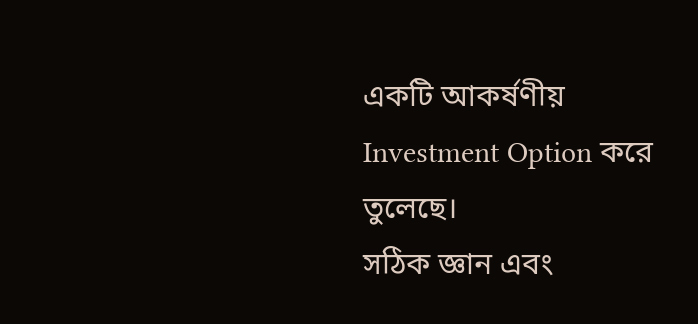একটি আকর্ষণীয় Investment Option করে তুলেছে।
সঠিক জ্ঞান এবং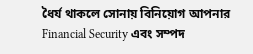ধৈর্য থাকলে সোনায় বিনিয়োগ আপনার Financial Security এবং সম্পদ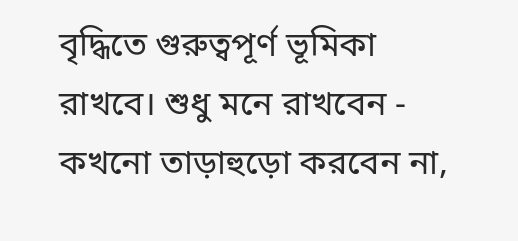বৃদ্ধিতে গুরুত্বপূর্ণ ভূমিকা রাখবে। শুধু মনে রাখবেন - কখনো তাড়াহুড়ো করবেন না,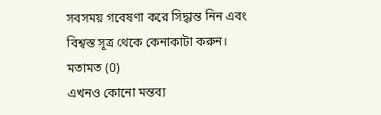সবসময় গবেষণা করে সিদ্ধান্ত নিন এবং বিশ্বস্ত সূত্র থেকে কেনাকাটা করুন।
মতামত (0)
এখনও কোনো মন্তব্য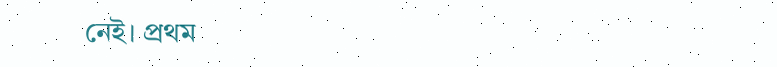নেই। প্রথম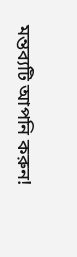মন্তব্যটি আপনি করুন!